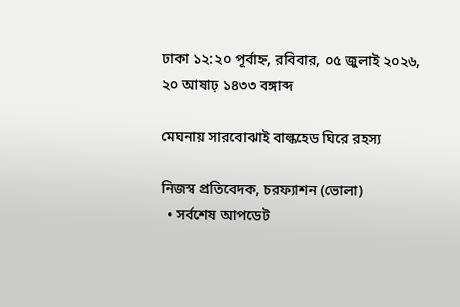ঢাকা ১২:২০ পূর্বাহ্ন, রবিবার, ০৫ জুলাই ২০২৬, ২০ আষাঢ় ১৪৩৩ বঙ্গাব্দ

মেঘনায় সারবোঝাই বাল্কহেড ঘিরে রহস্য

নিজস্ব প্রতিবেদক, চরফ্যাশন (ভোলা)
  • সর্বশেষ আপডেট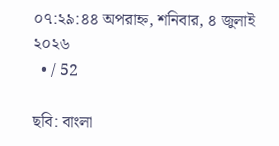০৭:২৯:৪৪ অপরাহ্ন, শনিবার, ৪ জুলাই ২০২৬
  • / 52

ছবি: বাংলা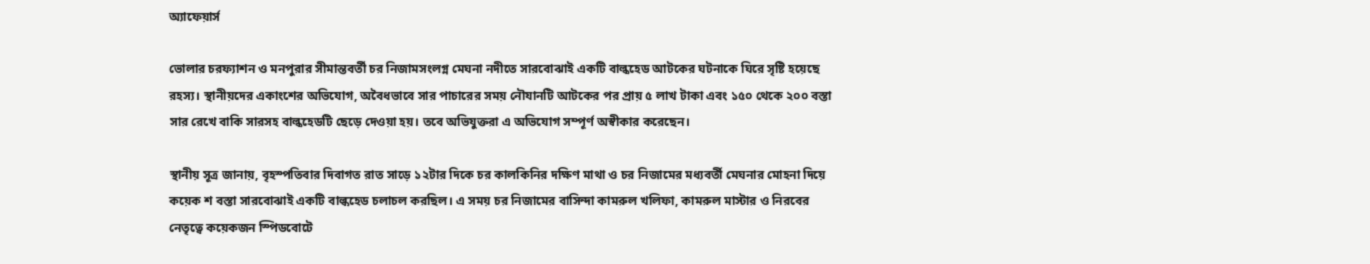অ্যাফেয়ার্স

ভোলার চরফ্যাশন ও মনপুরার সীমান্তবর্তী চর নিজামসংলগ্ন মেঘনা নদীতে সারবোঝাই একটি বাল্কহেড আটকের ঘটনাকে ঘিরে সৃষ্টি হয়েছে রহস্য। স্থানীয়দের একাংশের অভিযোগ, অবৈধভাবে সার পাচারের সময় নৌযানটি আটকের পর প্রায় ৫ লাখ টাকা এবং ১৫০ থেকে ২০০ বস্তা সার রেখে বাকি সারসহ বাল্কহেডটি ছেড়ে দেওয়া হয়। তবে অভিযুক্তরা এ অভিযোগ সম্পূর্ণ অস্বীকার করেছেন।

স্থানীয় সূত্র জানায়, বৃহস্পতিবার দিবাগত রাত সাড়ে ১২টার দিকে চর কালকিনির দক্ষিণ মাথা ও চর নিজামের মধ্যবর্তী মেঘনার মোহনা দিয়ে কয়েক শ বস্তা সারবোঝাই একটি বাল্কহেড চলাচল করছিল। এ সময় চর নিজামের বাসিন্দা কামরুল খলিফা, কামরুল মাস্টার ও নিরবের নেতৃত্বে কয়েকজন স্পিডবোটে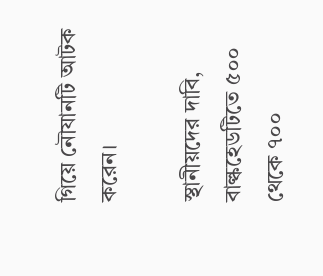গিয়ে নৌযানটি আটক করেন।

স্থানীয়দের দাবি, বাল্কহেডটিতে ৫০০ থেকে ৭০০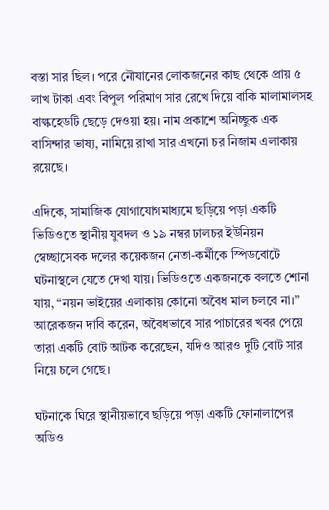বস্তা সার ছিল। পরে নৌযানের লোকজনের কাছ থেকে প্রায় ৫ লাখ টাকা এবং বিপুল পরিমাণ সার রেখে দিয়ে বাকি মালামালসহ বাল্কহেডটি ছেড়ে দেওয়া হয়। নাম প্রকাশে অনিচ্ছুক এক বাসিন্দার ভাষ্য, নামিয়ে রাখা সার এখনো চর নিজাম এলাকায় রয়েছে।

এদিকে, সামাজিক যোগাযোগমাধ্যমে ছড়িয়ে পড়া একটি ভিডিওতে স্থানীয় যুবদল ও ১৯ নম্বর ঢালচর ইউনিয়ন স্বেচ্ছাসেবক দলের কয়েকজন নেতা-কর্মীকে স্পিডবোটে ঘটনাস্থলে যেতে দেখা যায়। ভিডিওতে একজনকে বলতে শোনা যায়, “নয়ন ভাইয়ের এলাকায় কোনো অবৈধ মাল চলবে না।” আরেকজন দাবি করেন, অবৈধভাবে সার পাচারের খবর পেয়ে তারা একটি বোট আটক করেছেন, যদিও আরও দুটি বোট সার নিয়ে চলে গেছে।

ঘটনাকে ঘিরে স্থানীয়ভাবে ছড়িয়ে পড়া একটি ফোনালাপের অডিও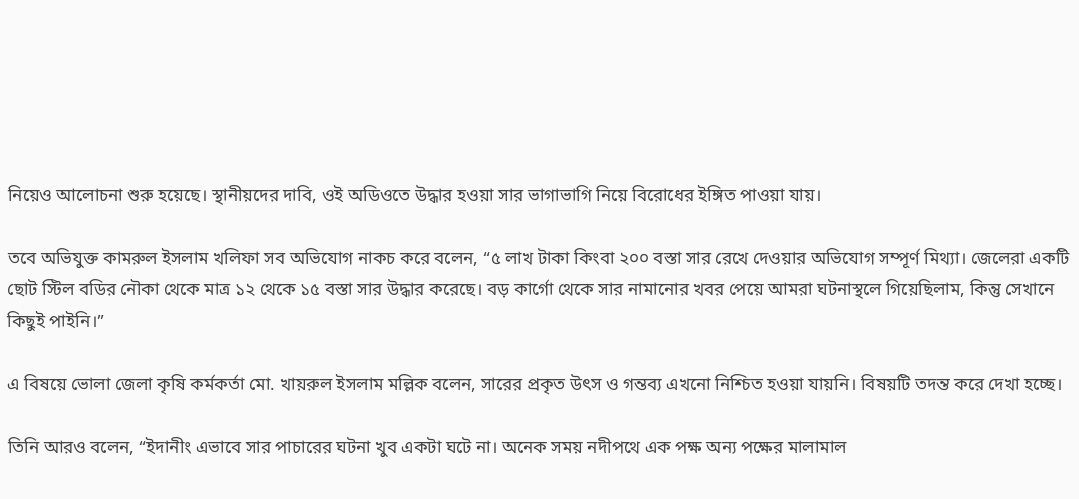নিয়েও আলোচনা শুরু হয়েছে। স্থানীয়দের দাবি, ওই অডিওতে উদ্ধার হওয়া সার ভাগাভাগি নিয়ে বিরোধের ইঙ্গিত পাওয়া যায়।

তবে অভিযুক্ত কামরুল ইসলাম খলিফা সব অভিযোগ নাকচ করে বলেন, “৫ লাখ টাকা কিংবা ২০০ বস্তা সার রেখে দেওয়ার অভিযোগ সম্পূর্ণ মিথ্যা। জেলেরা একটি ছোট স্টিল বডির নৌকা থেকে মাত্র ১২ থেকে ১৫ বস্তা সার উদ্ধার করেছে। বড় কার্গো থেকে সার নামানোর খবর পেয়ে আমরা ঘটনাস্থলে গিয়েছিলাম, কিন্তু সেখানে কিছুই পাইনি।”

এ বিষয়ে ভোলা জেলা কৃষি কর্মকর্তা মো. খায়রুল ইসলাম মল্লিক বলেন, সারের প্রকৃত উৎস ও গন্তব্য এখনো নিশ্চিত হওয়া যায়নি। বিষয়টি তদন্ত করে দেখা হচ্ছে।

তিনি আরও বলেন, “ইদানীং এভাবে সার পাচারের ঘটনা খুব একটা ঘটে না। অনেক সময় নদীপথে এক পক্ষ অন্য পক্ষের মালামাল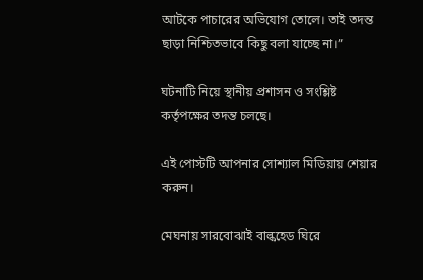আটকে পাচারের অভিযোগ তোলে। তাই তদন্ত ছাড়া নিশ্চিতভাবে কিছু বলা যাচ্ছে না।”

ঘটনাটি নিয়ে স্থানীয় প্রশাসন ও সংশ্লিষ্ট কর্তৃপক্ষের তদন্ত চলছে।

এই পোস্টটি আপনার সোশ্যাল মিডিয়ায় শেয়ার করুন।

মেঘনায় সারবোঝাই বাল্কহেড ঘিরে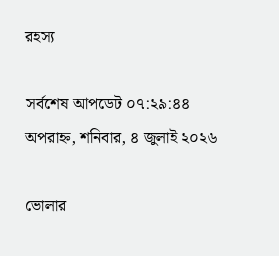রহস্য

সর্বশেষ আপডেট ০৭:২৯:৪৪ অপরাহ্ন, শনিবার, ৪ জুলাই ২০২৬

ভোলার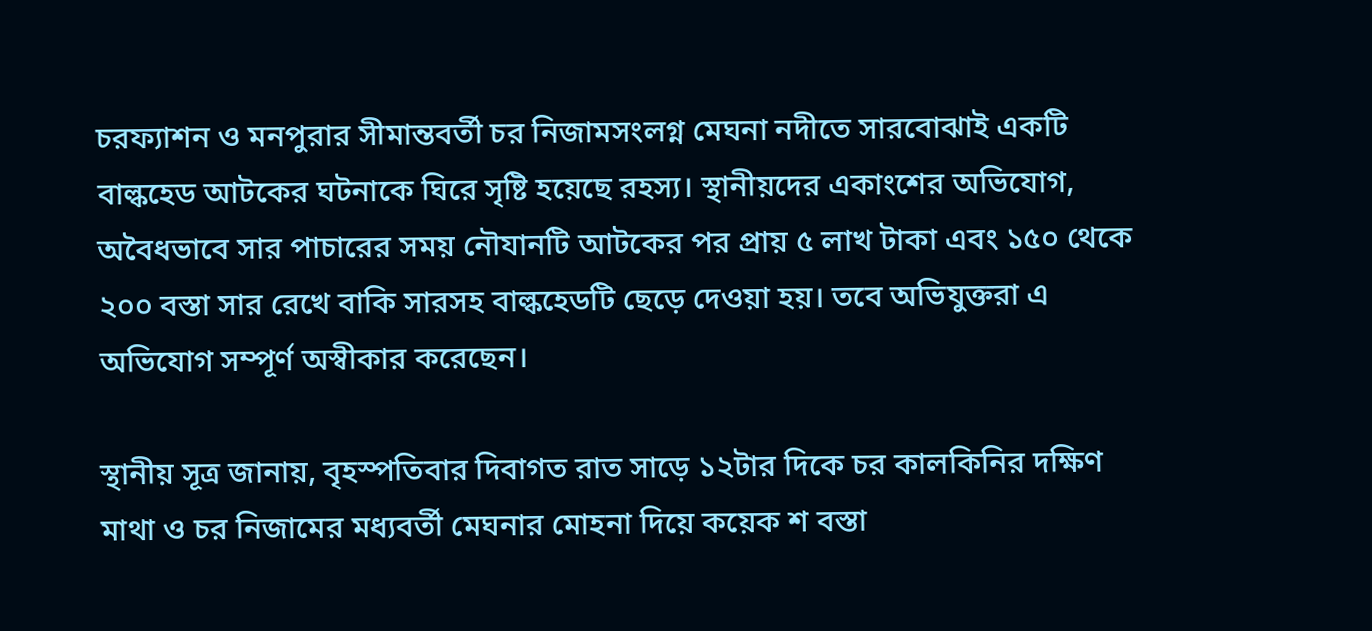চরফ্যাশন ও মনপুরার সীমান্তবর্তী চর নিজামসংলগ্ন মেঘনা নদীতে সারবোঝাই একটি বাল্কহেড আটকের ঘটনাকে ঘিরে সৃষ্টি হয়েছে রহস্য। স্থানীয়দের একাংশের অভিযোগ, অবৈধভাবে সার পাচারের সময় নৌযানটি আটকের পর প্রায় ৫ লাখ টাকা এবং ১৫০ থেকে ২০০ বস্তা সার রেখে বাকি সারসহ বাল্কহেডটি ছেড়ে দেওয়া হয়। তবে অভিযুক্তরা এ অভিযোগ সম্পূর্ণ অস্বীকার করেছেন।

স্থানীয় সূত্র জানায়, বৃহস্পতিবার দিবাগত রাত সাড়ে ১২টার দিকে চর কালকিনির দক্ষিণ মাথা ও চর নিজামের মধ্যবর্তী মেঘনার মোহনা দিয়ে কয়েক শ বস্তা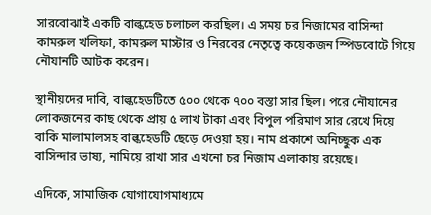সারবোঝাই একটি বাল্কহেড চলাচল করছিল। এ সময় চর নিজামের বাসিন্দা কামরুল খলিফা, কামরুল মাস্টার ও নিরবের নেতৃত্বে কয়েকজন স্পিডবোটে গিয়ে নৌযানটি আটক করেন।

স্থানীয়দের দাবি, বাল্কহেডটিতে ৫০০ থেকে ৭০০ বস্তা সার ছিল। পরে নৌযানের লোকজনের কাছ থেকে প্রায় ৫ লাখ টাকা এবং বিপুল পরিমাণ সার রেখে দিয়ে বাকি মালামালসহ বাল্কহেডটি ছেড়ে দেওয়া হয়। নাম প্রকাশে অনিচ্ছুক এক বাসিন্দার ভাষ্য, নামিয়ে রাখা সার এখনো চর নিজাম এলাকায় রয়েছে।

এদিকে, সামাজিক যোগাযোগমাধ্যমে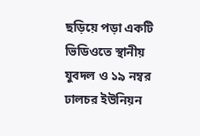ছড়িয়ে পড়া একটি ভিডিওতে স্থানীয় যুবদল ও ১৯ নম্বর ঢালচর ইউনিয়ন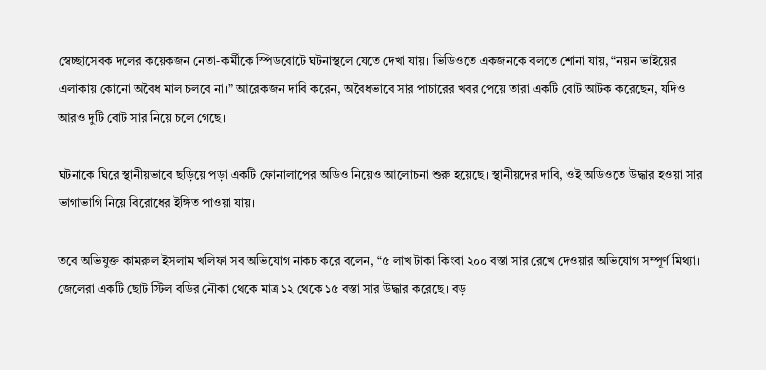স্বেচ্ছাসেবক দলের কয়েকজন নেতা-কর্মীকে স্পিডবোটে ঘটনাস্থলে যেতে দেখা যায়। ভিডিওতে একজনকে বলতে শোনা যায়, “নয়ন ভাইয়ের এলাকায় কোনো অবৈধ মাল চলবে না।” আরেকজন দাবি করেন, অবৈধভাবে সার পাচারের খবর পেয়ে তারা একটি বোট আটক করেছেন, যদিও আরও দুটি বোট সার নিয়ে চলে গেছে।

ঘটনাকে ঘিরে স্থানীয়ভাবে ছড়িয়ে পড়া একটি ফোনালাপের অডিও নিয়েও আলোচনা শুরু হয়েছে। স্থানীয়দের দাবি, ওই অডিওতে উদ্ধার হওয়া সার ভাগাভাগি নিয়ে বিরোধের ইঙ্গিত পাওয়া যায়।

তবে অভিযুক্ত কামরুল ইসলাম খলিফা সব অভিযোগ নাকচ করে বলেন, “৫ লাখ টাকা কিংবা ২০০ বস্তা সার রেখে দেওয়ার অভিযোগ সম্পূর্ণ মিথ্যা। জেলেরা একটি ছোট স্টিল বডির নৌকা থেকে মাত্র ১২ থেকে ১৫ বস্তা সার উদ্ধার করেছে। বড়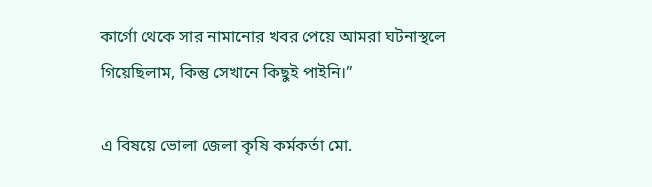কার্গো থেকে সার নামানোর খবর পেয়ে আমরা ঘটনাস্থলে গিয়েছিলাম, কিন্তু সেখানে কিছুই পাইনি।”

এ বিষয়ে ভোলা জেলা কৃষি কর্মকর্তা মো.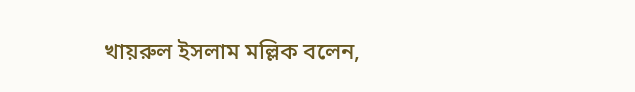খায়রুল ইসলাম মল্লিক বলেন,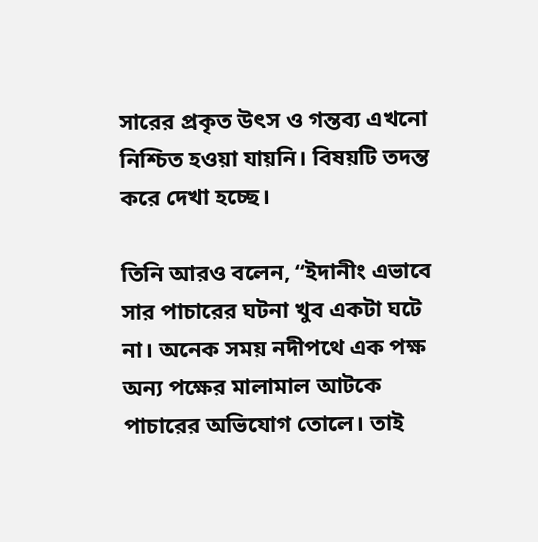সারের প্রকৃত উৎস ও গন্তব্য এখনো নিশ্চিত হওয়া যায়নি। বিষয়টি তদন্ত করে দেখা হচ্ছে।

তিনি আরও বলেন, “ইদানীং এভাবে সার পাচারের ঘটনা খুব একটা ঘটে না। অনেক সময় নদীপথে এক পক্ষ অন্য পক্ষের মালামাল আটকে পাচারের অভিযোগ তোলে। তাই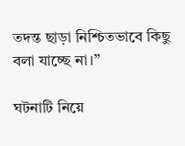তদন্ত ছাড়া নিশ্চিতভাবে কিছু বলা যাচ্ছে না।”

ঘটনাটি নিয়ে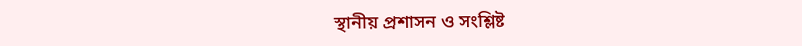স্থানীয় প্রশাসন ও সংশ্লিষ্ট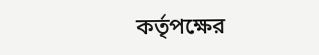কর্তৃপক্ষের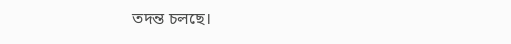তদন্ত চলছে।